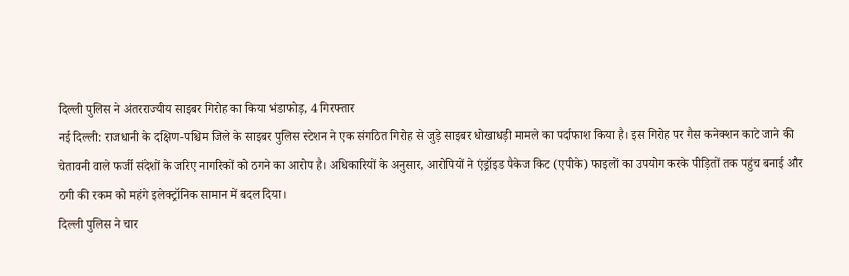दिल्ली पुलिस ने अंतरराज्यीय साइबर गिरोह का किया भंडाफोड़, 4 गिरफ्तार
नई दिल्ली: राजधानी के दक्षिण-पश्चिम जिले के साइबर पुलिस स्टेशन ने एक संगठित गिरोह से जुड़े साइबर धोखाधड़ी मामले का पर्दाफाश किया है। इस गिरोह पर गैस कनेक्शन काटे जाने की चेतावनी वाले फर्जी संदेशों के जरिए नागरिकों को ठगने का आरोप है। अधिकारियों के अनुसार, आरोपियों ने एंड्रॉइड पैकेज किट (एपीके) फाइलों का उपयोग करके पीड़ितों तक पहुंच बनाई और ठगी की रकम को महंगे इलेक्ट्रॉनिक सामान में बदल दिया।
दिल्ली पुलिस ने चार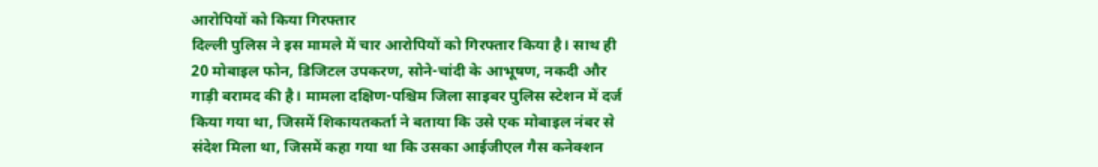आरोपियों को किया गिरफ्तार
दिल्ली पुलिस ने इस मामले में चार आरोपियों को गिरफ्तार किया है। साथ ही 20 मोबाइल फोन, डिजिटल उपकरण, सोने-चांदी के आभूषण, नकदी और गाड़ी बरामद की है। मामला दक्षिण-पश्चिम जिला साइबर पुलिस स्टेशन में दर्ज किया गया था, जिसमें शिकायतकर्ता ने बताया कि उसे एक मोबाइल नंबर से संदेश मिला था, जिसमें कहा गया था कि उसका आईजीएल गैस कनेक्शन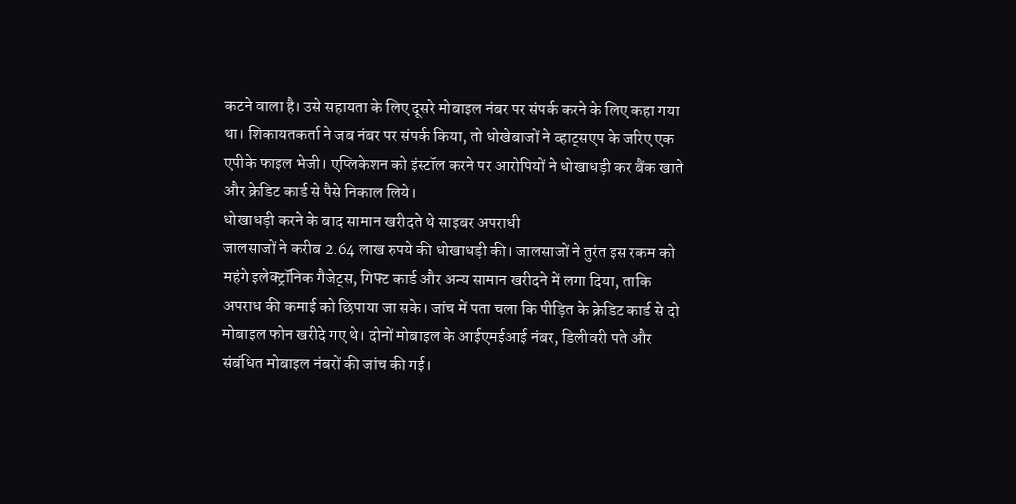कटने वाला है। उसे सहायता के लिए दूसरे मोबाइल नंबर पर संपर्क करने के लिए कहा गया था। शिकायतकर्ता ने जब नंबर पर संपर्क किया, तो धोखेबाजों ने व्हाट्सएप के जरिए एक एपीके फाइल भेजी। एप्लिकेशन को इंस्टॉल करने पर आरोपियों ने धोखाधड़ी कर बैंक खाते और क्रेडिट कार्ड से पैसे निकाल लिये।
धोखाधड़ी करने के बाद सामान खरीदते थे साइबर अपराधी
जालसाजों ने करीब 2.64 लाख रुपये की धोखाधड़ी की। जालसाजों ने तुरंत इस रकम को महंगे इलेक्ट्रॉनिक गैजेट्स, गिफ्ट कार्ड और अन्य सामान खरीदने में लगा दिया, ताकि अपराध की कमाई को छिपाया जा सके। जांच में पता चला कि पीड़ित के क्रेडिट कार्ड से दो मोबाइल फोन खरीदे गए थे। दोनों मोबाइल के आईएमईआई नंबर, डिलीवरी पते और संबंधित मोबाइल नंबरों की जांच की गई।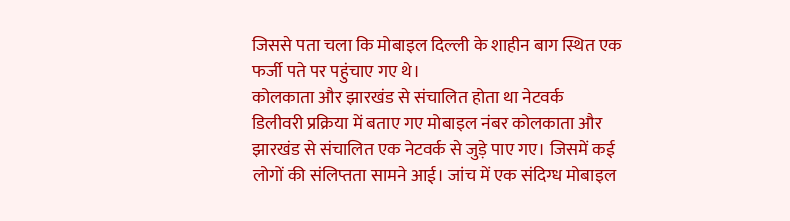जिससे पता चला कि मोबाइल दिल्ली के शाहीन बाग स्थित एक फर्जी पते पर पहुंचाए गए थे।
कोलकाता और झारखंड से संचालित होता था नेटवर्क
डिलीवरी प्रक्रिया में बताए गए मोबाइल नंबर कोलकाता और झारखंड से संचालित एक नेटवर्क से जुड़े पाए गए। जिसमें कई लोगों की संलिप्तता सामने आई। जांच में एक संदिग्ध मोबाइल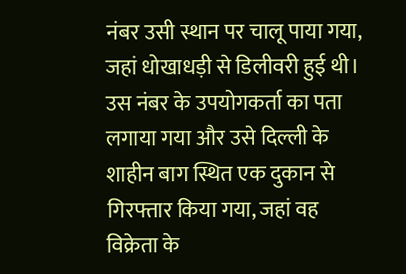नंबर उसी स्थान पर चालू पाया गया, जहां धोखाधड़ी से डिलीवरी हुई थी। उस नंबर के उपयोगकर्ता का पता लगाया गया और उसे दिल्ली के शाहीन बाग स्थित एक दुकान से गिरफ्तार किया गया, जहां वह विक्रेता के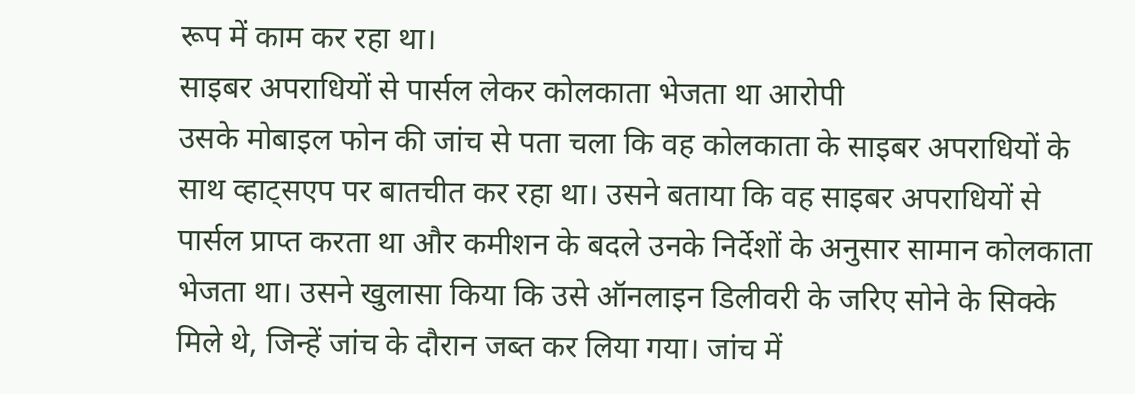रूप में काम कर रहा था।
साइबर अपराधियों से पार्सल लेकर कोलकाता भेजता था आरोपी
उसके मोबाइल फोन की जांच से पता चला कि वह कोलकाता के साइबर अपराधियों के साथ व्हाट्सएप पर बातचीत कर रहा था। उसने बताया कि वह साइबर अपराधियों से पार्सल प्राप्त करता था और कमीशन के बदले उनके निर्देशों के अनुसार सामान कोलकाता भेजता था। उसने खुलासा किया कि उसे ऑनलाइन डिलीवरी के जरिए सोने के सिक्के मिले थे, जिन्हें जांच के दौरान जब्त कर लिया गया। जांच में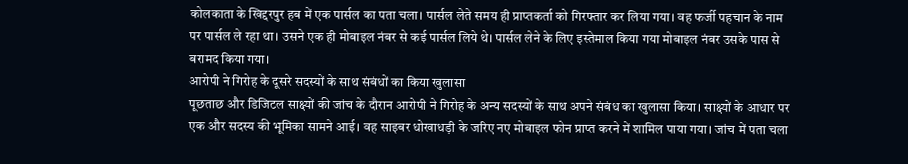कोलकाता के खिद्दरपुर हब में एक पार्सल का पता चला। पार्सल लेते समय ही प्राप्तकर्ता को गिरफ्तार कर लिया गया। वह फर्जी पहचान के नाम पर पार्सल ले रहा था। उसने एक ही मोबाइल नंबर से कई पार्सल लिये थे। पार्सल लेने के लिए इस्तेमाल किया गया मोबाइल नंबर उसके पास से बरामद किया गया।
आरोपी ने गिरोह के दूसरे सदस्यों के साथ संबंधों का किया खुलासा
पूछताछ और डिजिटल साक्ष्यों की जांच के दौरान आरोपी ने गिरोह के अन्य सदस्यों के साथ अपने संबंध का खुलासा किया। साक्ष्यों के आधार पर एक और सदस्य की भूमिका सामने आई। वह साइबर धोखाधड़ी के जरिए नए मोबाइल फोन प्राप्त करने में शामिल पाया गया। जांच में पता चला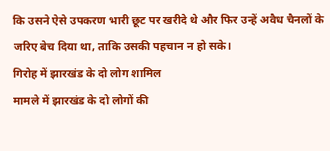कि उसने ऐसे उपकरण भारी छूट पर खरीदे थे और फिर उन्हें अवैध चैनलों के जरिए बेच दिया था, ताकि उसकी पहचान न हो सके।
गिरोह में झारखंड के दो लोग शामिल
मामले में झारखंड के दो लोगों की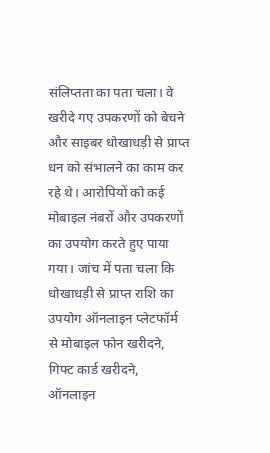संलिप्तता का पता चला। वे खरीदे गए उपकरणों को बेचने और साइबर धोखाधड़ी से प्राप्त धन को संभालने का काम कर रहे थे। आरोपियों को कई मोबाइल नंबरों और उपकरणों का उपयोग करते हुए पाया गया। जांच में पता चला कि धोखाधड़ी से प्राप्त राशि का उपयोग ऑनलाइन प्लेटफॉर्म से मोबाइल फोन खरीदने, गिफ्ट कार्ड खरीदने, ऑनलाइन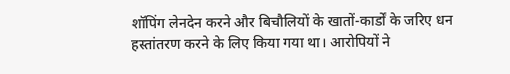शॉपिंग लेनदेन करने और बिचौलियों के खातों-कार्डों के जरिए धन हस्तांतरण करने के लिए किया गया था। आरोपियों ने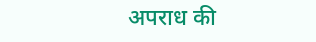अपराध की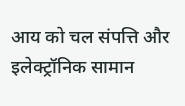आय को चल संपत्ति और इलेक्ट्रॉनिक सामान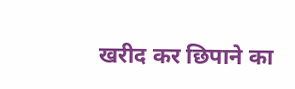खरीद कर छिपाने का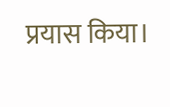प्रयास किया।